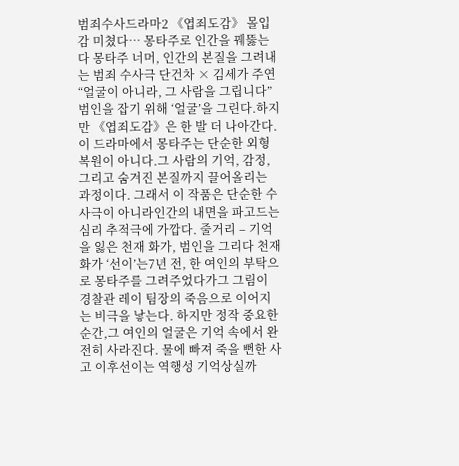범죄수사드라마2 《엽죄도감》 몰입감 미쳤다… 몽타주로 인간을 꿰뚫는다 몽타주 너머, 인간의 본질을 그려내는 범죄 수사극 단건차 × 김세가 주연 “얼굴이 아니라, 그 사람을 그립니다” 범인을 잡기 위해 ‘얼굴’을 그린다.하지만 《엽죄도감》은 한 발 더 나아간다. 이 드라마에서 몽타주는 단순한 외형 복원이 아니다.그 사람의 기억, 감정, 그리고 숨겨진 본질까지 끌어올리는 과정이다. 그래서 이 작품은 단순한 수사극이 아니라인간의 내면을 파고드는 심리 추적극에 가깝다. 줄거리 – 기억을 잃은 천재 화가, 범인을 그리다 천재 화가 ‘선이’는7년 전, 한 여인의 부탁으로 몽타주를 그려주었다가그 그림이 경찰관 레이 팀장의 죽음으로 이어지는 비극을 낳는다. 하지만 정작 중요한 순간,그 여인의 얼굴은 기억 속에서 완전히 사라진다. 물에 빠져 죽을 뻔한 사고 이후선이는 역행성 기억상실까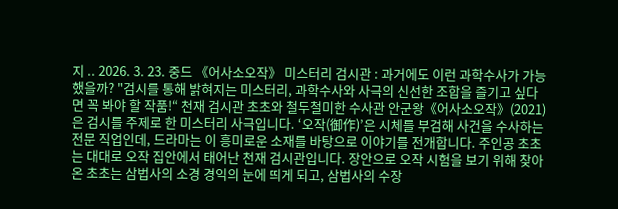지 .. 2026. 3. 23. 중드 《어사소오작》 미스터리 검시관 : 과거에도 이런 과학수사가 가능했을까? "검시를 통해 밝혀지는 미스터리, 과학수사와 사극의 신선한 조합을 즐기고 싶다면 꼭 봐야 할 작품!“ 천재 검시관 초초와 철두철미한 수사관 안군왕《어사소오작》(2021)은 검시를 주제로 한 미스터리 사극입니다. ‘오작(御作)’은 시체를 부검해 사건을 수사하는 전문 직업인데, 드라마는 이 흥미로운 소재를 바탕으로 이야기를 전개합니다. 주인공 초초는 대대로 오작 집안에서 태어난 천재 검시관입니다. 장안으로 오작 시험을 보기 위해 찾아온 초초는 삼법사의 소경 경익의 눈에 띄게 되고, 삼법사의 수장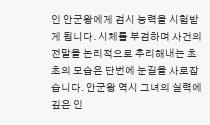인 안군왕에게 검시 능력을 시험받게 됩니다. 시체를 부검하며 사건의 전말을 논리적으로 추리해내는 초초의 모습은 단번에 눈길을 사로잡습니다. 안군왕 역시 그녀의 실력에 깊은 인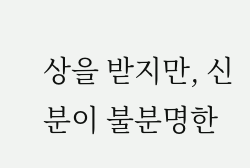상을 받지만, 신분이 불분명한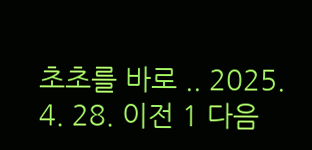초초를 바로 .. 2025. 4. 28. 이전 1 다음